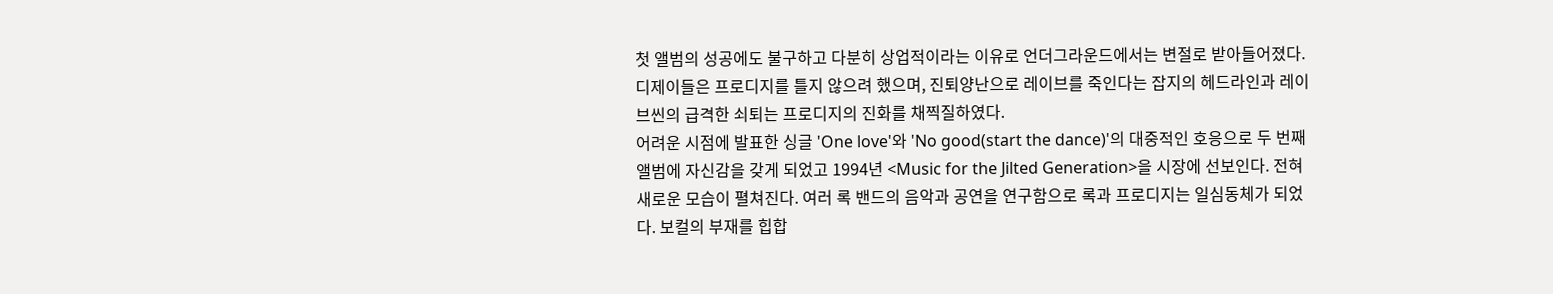첫 앨범의 성공에도 불구하고 다분히 상업적이라는 이유로 언더그라운드에서는 변절로 받아들어졌다. 디제이들은 프로디지를 틀지 않으려 했으며, 진퇴양난으로 레이브를 죽인다는 잡지의 헤드라인과 레이브씬의 급격한 쇠퇴는 프로디지의 진화를 채찍질하였다.
어려운 시점에 발표한 싱글 'One love'와 'No good(start the dance)'의 대중적인 호응으로 두 번째 앨범에 자신감을 갖게 되었고 1994년 <Music for the Jilted Generation>을 시장에 선보인다. 전혀 새로운 모습이 펼쳐진다. 여러 록 밴드의 음악과 공연을 연구함으로 록과 프로디지는 일심동체가 되었다. 보컬의 부재를 힙합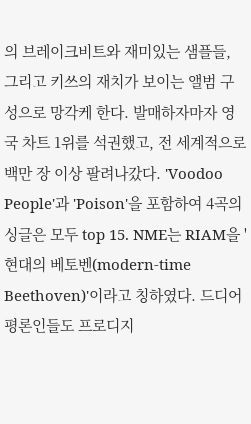의 브레이크비트와 재미있는 샘플들, 그리고 키쓰의 재치가 보이는 앨범 구성으로 망각케 한다. 발매하자마자 영국 차트 1위를 석권했고, 전 세계적으로 백만 장 이상 팔려나갔다. 'Voodoo People'과 'Poison'을 포함하여 4곡의 싱글은 모두 top 15. NME는 RIAM을 '현대의 베토벤(modern-time Beethoven)'이라고 칭하였다. 드디어 평론인들도 프로디지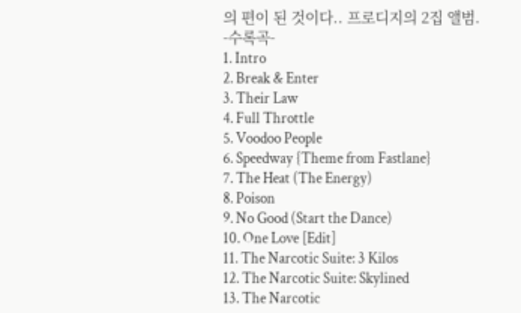의 편이 된 것이다.. 프로디지의 2집 앨범.
-수록곡-
1. Intro
2. Break & Enter
3. Their Law
4. Full Throttle
5. Voodoo People
6. Speedway {Theme from Fastlane}
7. The Heat (The Energy)
8. Poison
9. No Good (Start the Dance)
10. One Love [Edit]
11. The Narcotic Suite: 3 Kilos
12. The Narcotic Suite: Skylined
13. The Narcotic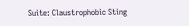Suite: Claustrophobic Sting